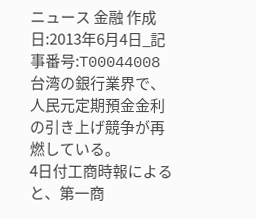ニュース 金融 作成日:2013年6月4日_記事番号:T00044008
台湾の銀行業界で、人民元定期預金金利の引き上げ競争が再燃している。
4日付工商時報によると、第一商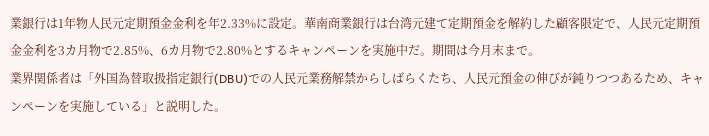業銀行は1年物人民元定期預金金利を年2.33%に設定。華南商業銀行は台湾元建て定期預金を解約した顧客限定で、人民元定期預金金利を3カ月物で2.85%、6カ月物で2.80%とするキャンペーンを実施中だ。期間は今月末まで。
業界関係者は「外国為替取扱指定銀行(DBU)での人民元業務解禁からしばらくたち、人民元預金の伸びが鈍りつつあるため、キャンペーンを実施している」と説明した。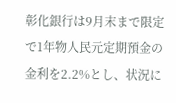彰化銀行は9月末まで限定で1年物人民元定期預金の金利を2.2%とし、状況に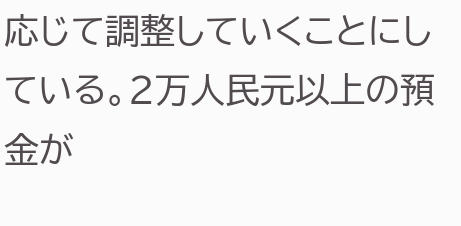応じて調整していくことにしている。2万人民元以上の預金が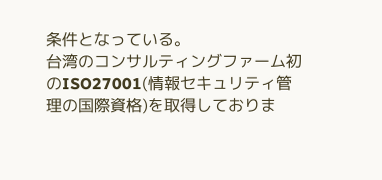条件となっている。
台湾のコンサルティングファーム初のISO27001(情報セキュリティ管理の国際資格)を取得しておりま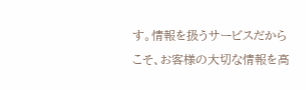す。情報を扱うサービスだからこそ、お客様の大切な情報を高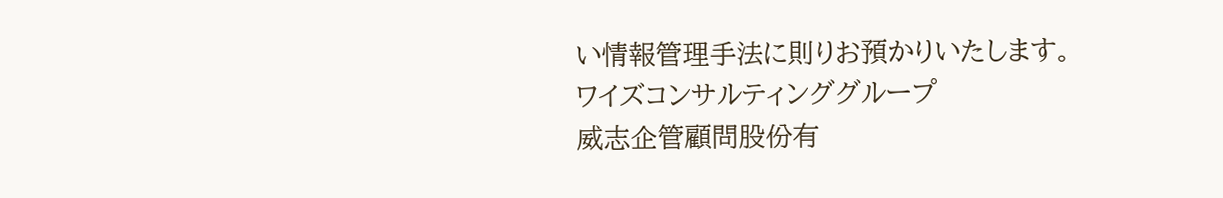い情報管理手法に則りお預かりいたします。
ワイズコンサルティンググループ
威志企管顧問股份有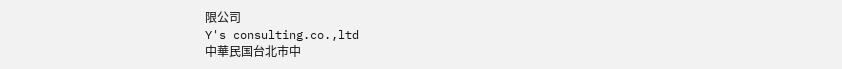限公司
Y's consulting.co.,ltd
中華民国台北市中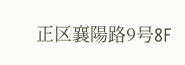正区襄陽路9号8F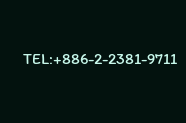TEL:+886-2-2381-9711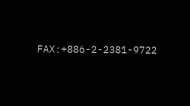FAX:+886-2-2381-9722